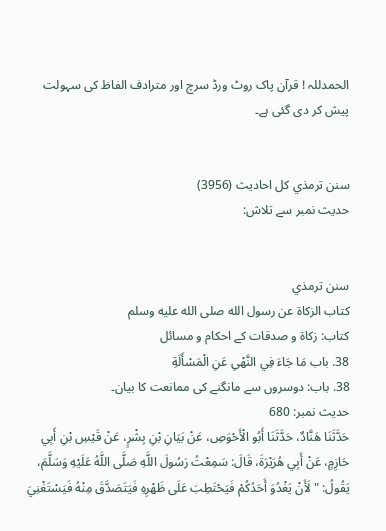الحمدللہ ! قرآن پاک روٹ ورڈ سرچ اور مترادف الفاظ کی سہولت پیش کر دی گئی ہے۔


سنن ترمذي کل احادیث (3956)
حدیث نمبر سے تلاش:


سنن ترمذي
كتاب الزكاة عن رسول الله صلى الله عليه وسلم
کتاب: زکاۃ و صدقات کے احکام و مسائل
38. باب مَا جَاءَ فِي النَّهْىِ عَنِ الْمَسْأَلَةِ
38. باب: دوسروں سے مانگنے کی ممانعت کا بیان۔
حدیث نمبر: 680
حَدَّثَنَا هَنَّادٌ، حَدَّثَنَا أَبُو الْأَحْوَصِ، عَنْ بَيَانِ بْنِ بِشْرٍ، عَنْ قَيْسِ بْنِ أَبِي حَازِمٍ، عَنْ أَبِي هُرَيْرَةَ، قَالَ: سَمِعْتُ رَسُولَ اللَّهِ صَلَّى اللَّهُ عَلَيْهِ وَسَلَّمَ، يَقُولُ: " لَأَنْ يَغْدُوَ أَحَدُكُمْ فَيَحْتَطِبَ عَلَى ظَهْرِهِ فَيَتَصَدَّقَ مِنْهُ فَيَسْتَغْنِيَ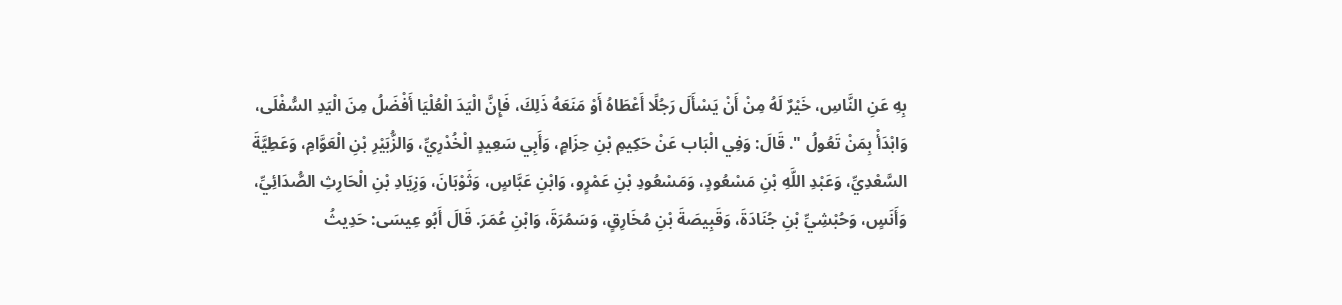بِهِ عَنِ النَّاسِ، خَيْرٌ لَهُ مِنْ أَنْ يَسْأَلَ رَجُلًا أَعْطَاهُ أَوْ مَنَعَهُ ذَلِكَ، فَإِنَّ الْيَدَ الْعُلْيَا أَفْضَلُ مِنَ الْيَدِ السُّفْلَى، وَابْدَأْ بِمَنْ تَعُولُ ". قَالَ: وَفِي الْبَاب عَنْ حَكِيمِ بْنِ حِزَامٍ، وَأَبِي سَعِيدٍ الْخُدْرِيِّ، وَالزُّبَيْرِ بْنِ الْعَوَّامِ، وَعَطِيَّةَ السَّعْدِيِّ، وَعَبْدِ اللَّهِ بْنِ مَسْعُودٍ، وَمَسْعُودِ بْنِ عَمْرٍو، وَابْنِ عَبَّاسٍ، وَثَوْبَانَ، وَزِيَادِ بْنِ الْحَارِثِ الصُّدَائِيِّ، وَأَنَسٍ، وَحُبْشِيِّ بْنِ جُنَادَةَ، وَقَبِيصَةَ بْنِ مُخَارِقٍ، وَسَمُرَةَ، وَابْنِ عُمَرَ. قَالَ أَبُو عِيسَى: حَدِيثُ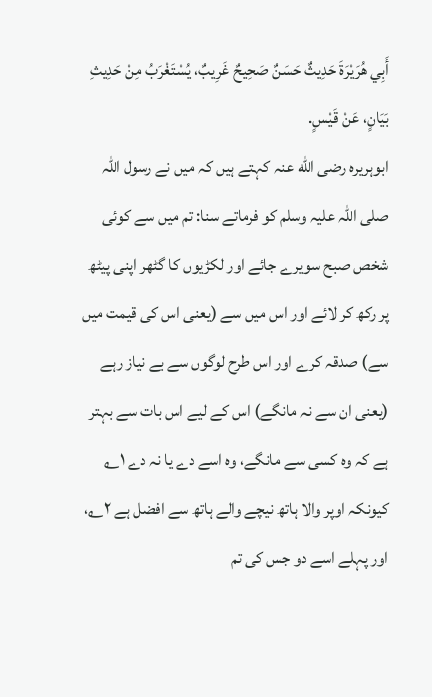أَبِي هُرَيْرَةَ حَدِيثٌ حَسَنٌ صَحِيحٌ غَرِيبٌ، يُسْتَغْرَبُ مِنْ حَدِيثِ بَيَانٍ، عَنْ قَيْسٍ.
ابوہریرہ رضی الله عنہ کہتے ہیں کہ میں نے رسول اللہ صلی اللہ علیہ وسلم کو فرماتے سنا: تم میں سے کوئی شخص صبح سویرے جائے اور لکڑیوں کا گٹھر اپنی پیٹھ پر رکھ کر لائے اور اس میں سے (یعنی اس کی قیمت میں سے) صدقہ کرے اور اس طرح لوگوں سے بے نیاز رہے (یعنی ان سے نہ مانگے) اس کے لیے اس بات سے بہتر ہے کہ وہ کسی سے مانگے، وہ اسے دے یا نہ دے ۱؎ کیونکہ اوپر والا ہاتھ نیچے والے ہاتھ سے افضل ہے ۲؎، اور پہلے اسے دو جس کی تم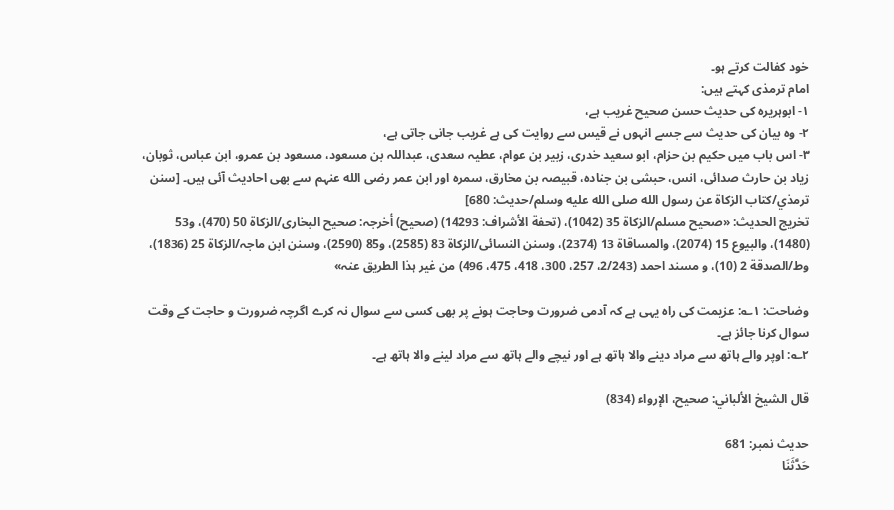خود کفالت کرتے ہو۔
امام ترمذی کہتے ہیں:
۱- ابوہریرہ کی حدیث حسن صحیح غریب ہے،
۲- وہ بیان کی حدیث سے جسے انہوں نے قیس سے روایت کی ہے غریب جانی جاتی ہے،
۳- اس باب میں حکیم بن حزام، ابو سعید خدری، زبیر بن عوام، عطیہ سعدی، عبداللہ بن مسعود، مسعود بن عمرو، ابن عباس، ثوبان، زیاد بن حارث صدائی، انس، حبشی بن جنادہ، قبیصہ بن مخارق، سمرہ اور ابن عمر رضی الله عنہم سے بھی احادیث آئی ہیں۔ [سنن ترمذي/كتاب الزكاة عن رسول الله صلى الله عليه وسلم/حدیث: 680]
تخریج الحدیث: «صحیح مسلم/الزکاة 35 (1042)، (تحفة الأشراف: 14293) (صحیح) أخرجہ: صحیح البخاری/الزکاة 50 (470)، و53 (1480)، والبیوع 15 (2074)، والمساقاة 13 (2374)، وسنن النسائی/الزکاة 83 (2585)، و85 (2590)، وسنن ابن ماجہ/الزکاة 25 (1836)، وط/الصدقة 2 (10)، و مسند احمد (2/243، 257، 300، 418، 475، 496) من غیر ہذا الطریق عنہ»

وضاحت: ۱؎: عزیمت کی راہ یہی ہے کہ آدمی ضرورت وحاجت ہونے پر بھی کسی سے سوال نہ کرے اگرچہ ضرورت و حاجت کے وقت سوال کرنا جائز ہے۔
۲؎: اوپر والے ہاتھ سے مراد دینے والا ہاتھ ہے اور نیچے والے ہاتھ سے مراد لینے والا ہاتھ ہے۔

قال الشيخ الألباني: صحيح، الإرواء (834)

حدیث نمبر: 681
حَدَّثَنَا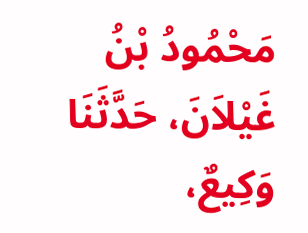مَحْمُودُ بْنُ غَيْلاَنَ، حَدَّثَنَا وَكِيعٌ،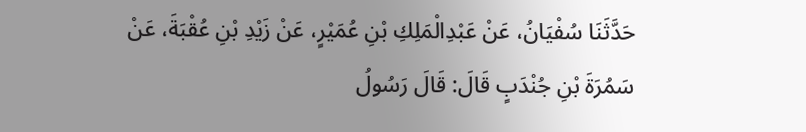حَدَّثَنَا سُفْيَانُ، عَنْ عَبْدِالْمَلِكِ بْنِ عُمَيْرٍ، عَنْ زَيْدِ بْنِ عُقْبَةَ، عَنْ سَمُرَةَ بْنِ جُنْدَبٍ قَالَ: قَالَ رَسُولُ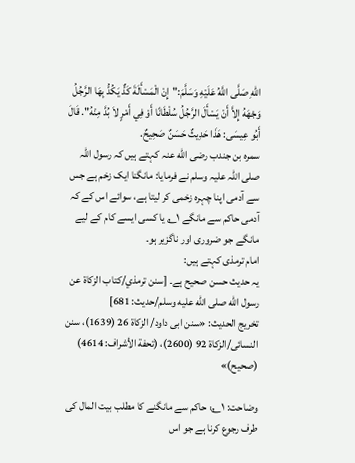اللهِ صَلَّى اللَّهُ عَلَيْهِ وَسَلَّمَ:"إِنْ الْمَسْأَلَةَ كَدٌّ يَكُدُّ بِهَا الرَّجُلُ وَجْهَهُ إِلاَّ أَنْ يَسْأَلَ الرَّجُلُ سُلْطَانًا أَوْ فِي أَمْرٍ لاَ بُدَّ مِنْهُ". قَالَ أَبُو عِيسَى: هَذَا حَدِيثٌ حَسَنٌ صَحِيحٌ.
سمرہ بن جندب رضی الله عنہ کہتے ہیں کہ رسول اللہ صلی اللہ علیہ وسلم نے فرمایا: مانگنا ایک زخم ہے جس سے آدمی اپنا چہرہ زخمی کر لیتا ہے، سوائے اس کے کہ آدمی حاکم سے مانگے ۱؎ یا کسی ایسے کام کے لیے مانگے جو ضروری اور ناگزیر ہو۔
امام ترمذی کہتے ہیں:
یہ حدیث حسن صحیح ہے۔ [سنن ترمذي/كتاب الزكاة عن رسول الله صلى الله عليه وسلم/حدیث: 681]
تخریج الحدیث: «سنن ابی داود/ الزکاة 26 (1639)، سنن النسائی/الزکاة 92 (2600)، (تحفة الأشراف: 4614) (صحیح)»

وضاحت: ۱؎: حاکم سے مانگنے کا مطلب بیت المال کی طرف رجوع کرنا ہے جو اس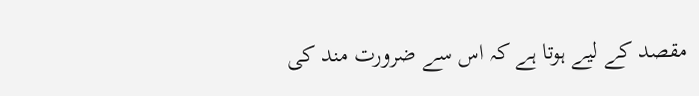مقصد کے لیے ہوتا ہے کہ اس سے ضرورت مند کی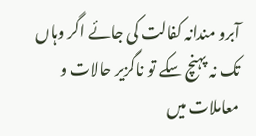آبرو مندانہ کفالت کی جائے اگر وہاں تک نہ پہنچ سکے تو ناگزیر حالات و معاملات میں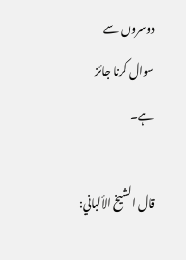دوسروں سے سوال کرنا جائز ہے۔

قال الشيخ الألباني: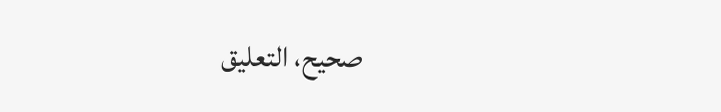صحيح، التعليق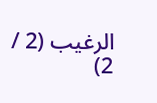الرغيب (2 / 2)